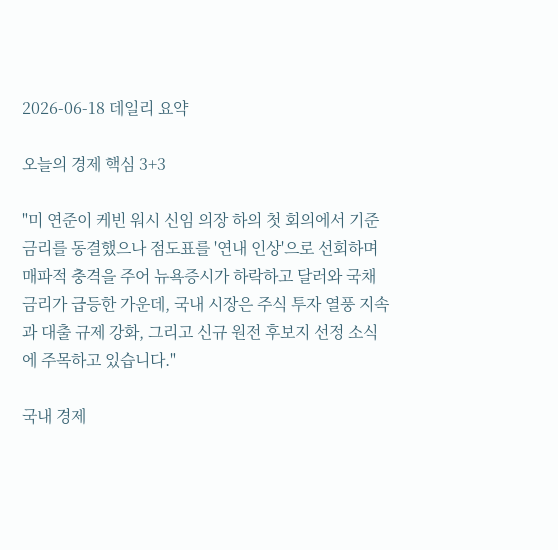2026-06-18 데일리 요약

오늘의 경제 핵심 3+3

"미 연준이 케빈 워시 신임 의장 하의 첫 회의에서 기준금리를 동결했으나 점도표를 '연내 인상'으로 선회하며 매파적 충격을 주어 뉴욕증시가 하락하고 달러와 국채금리가 급등한 가운데, 국내 시장은 주식 투자 열풍 지속과 대출 규제 강화, 그리고 신규 원전 후보지 선정 소식에 주목하고 있습니다."

국내 경제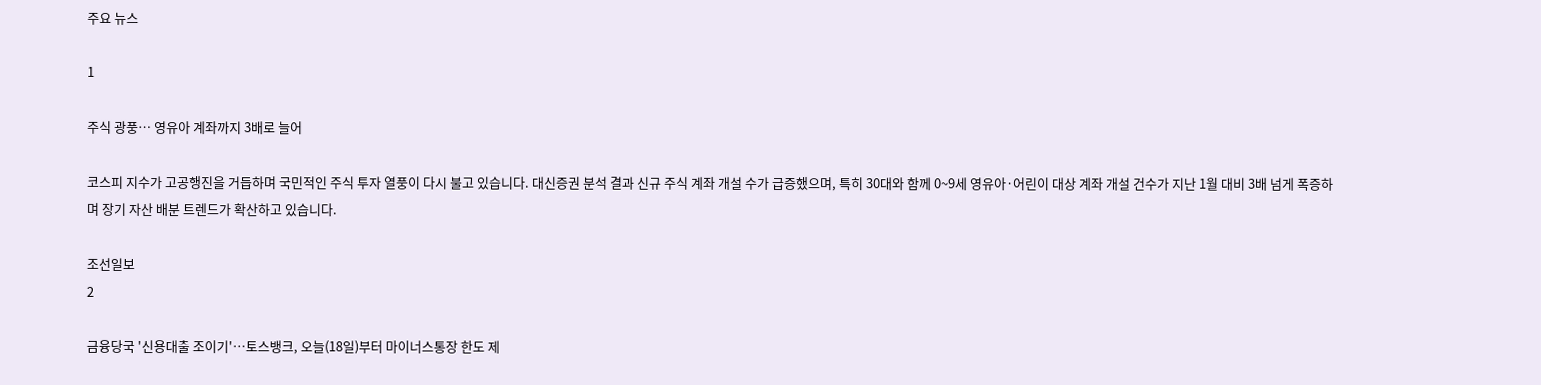주요 뉴스

1

주식 광풍… 영유아 계좌까지 3배로 늘어

코스피 지수가 고공행진을 거듭하며 국민적인 주식 투자 열풍이 다시 불고 있습니다. 대신증권 분석 결과 신규 주식 계좌 개설 수가 급증했으며, 특히 30대와 함께 0~9세 영유아·어린이 대상 계좌 개설 건수가 지난 1월 대비 3배 넘게 폭증하며 장기 자산 배분 트렌드가 확산하고 있습니다.

조선일보
2

금융당국 '신용대출 조이기'…토스뱅크, 오늘(18일)부터 마이너스통장 한도 제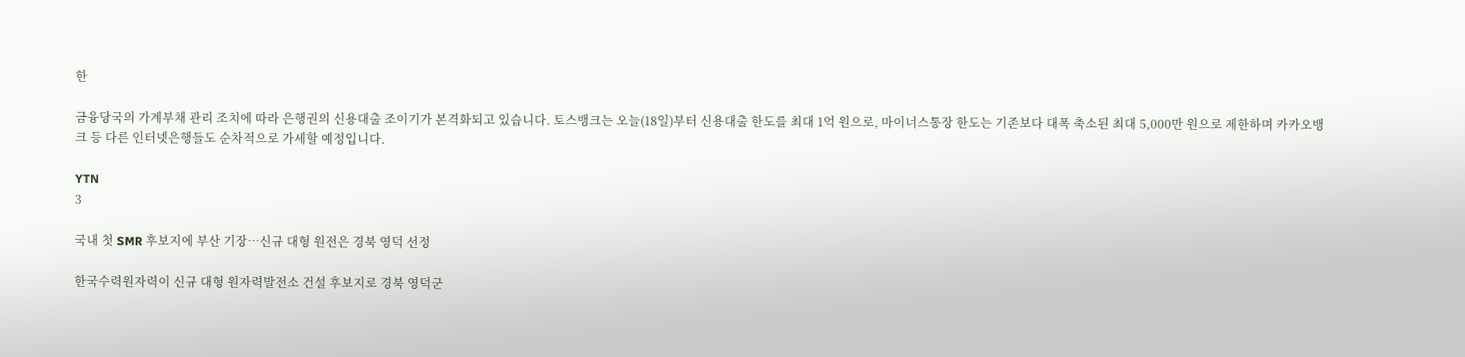한

금융당국의 가계부채 관리 조치에 따라 은행권의 신용대출 조이기가 본격화되고 있습니다. 토스뱅크는 오늘(18일)부터 신용대출 한도를 최대 1억 원으로, 마이너스통장 한도는 기존보다 대폭 축소된 최대 5,000만 원으로 제한하며 카카오뱅크 등 다른 인터넷은행들도 순차적으로 가세할 예정입니다.

YTN
3

국내 첫 SMR 후보지에 부산 기장…신규 대형 원전은 경북 영덕 선정

한국수력원자력이 신규 대형 원자력발전소 건설 후보지로 경북 영덕군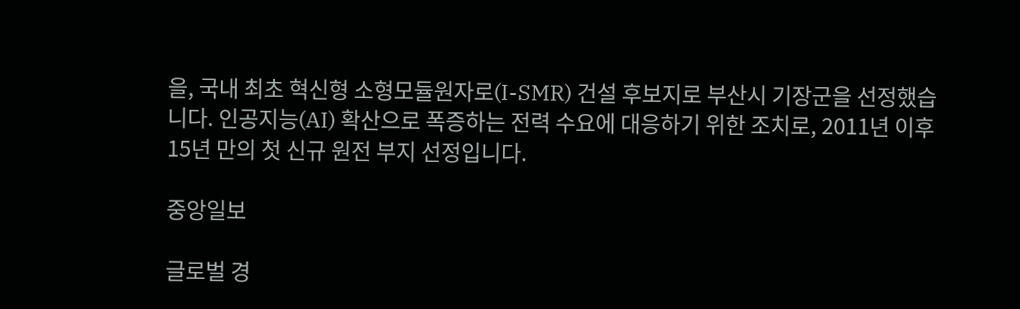을, 국내 최초 혁신형 소형모듈원자로(I-SMR) 건설 후보지로 부산시 기장군을 선정했습니다. 인공지능(AI) 확산으로 폭증하는 전력 수요에 대응하기 위한 조치로, 2011년 이후 15년 만의 첫 신규 원전 부지 선정입니다.

중앙일보

글로벌 경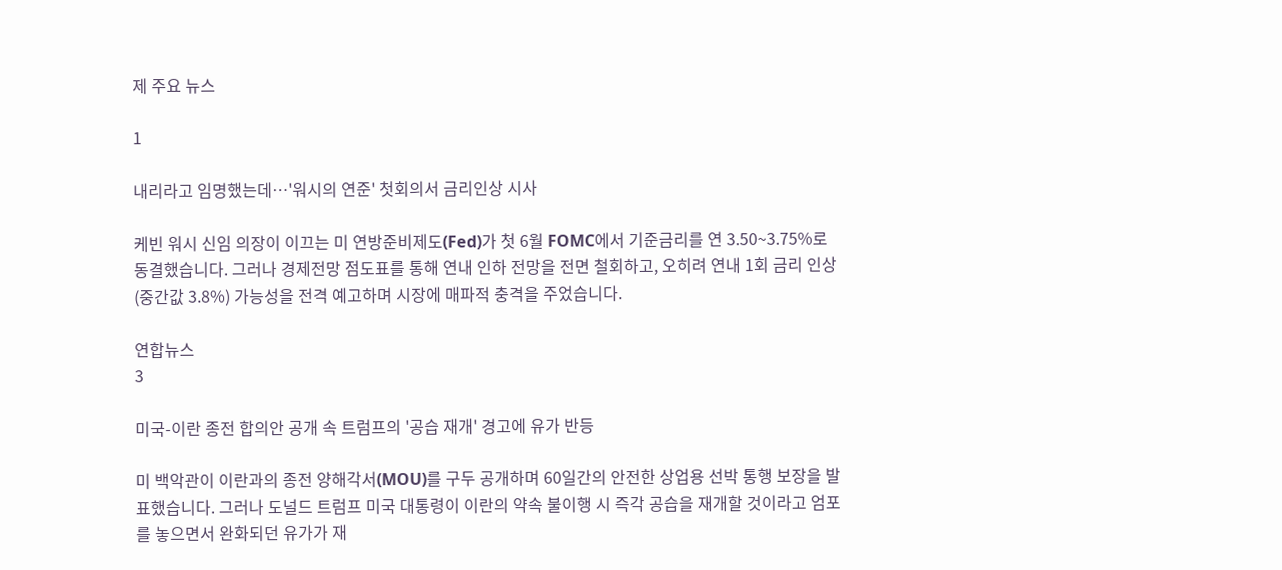제 주요 뉴스

1

내리라고 임명했는데…'워시의 연준' 첫회의서 금리인상 시사

케빈 워시 신임 의장이 이끄는 미 연방준비제도(Fed)가 첫 6월 FOMC에서 기준금리를 연 3.50~3.75%로 동결했습니다. 그러나 경제전망 점도표를 통해 연내 인하 전망을 전면 철회하고, 오히려 연내 1회 금리 인상(중간값 3.8%) 가능성을 전격 예고하며 시장에 매파적 충격을 주었습니다.

연합뉴스
3

미국-이란 종전 합의안 공개 속 트럼프의 '공습 재개' 경고에 유가 반등

미 백악관이 이란과의 종전 양해각서(MOU)를 구두 공개하며 60일간의 안전한 상업용 선박 통행 보장을 발표했습니다. 그러나 도널드 트럼프 미국 대통령이 이란의 약속 불이행 시 즉각 공습을 재개할 것이라고 엄포를 놓으면서 완화되던 유가가 재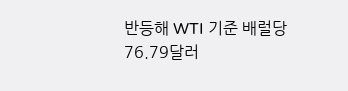반등해 WTI 기준 배럴당 76.79달러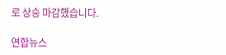로 상승 마감했습니다.

연합뉴스